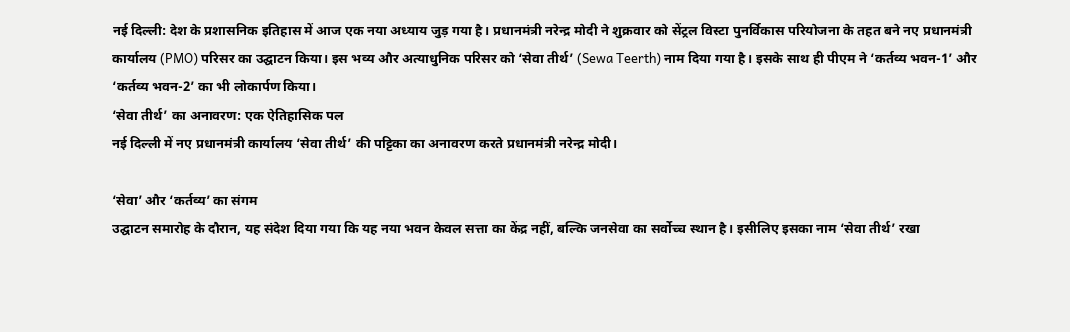नई दिल्ली: देश के प्रशासनिक इतिहास में आज एक नया अध्याय जुड़ गया है। प्रधानमंत्री नरेन्द्र मोदी ने शुक्रवार को सेंट्रल विस्टा पुनर्विकास परियोजना के तहत बने नए प्रधानमंत्री कार्यालय (PMO) परिसर का उद्घाटन किया। इस भव्य और अत्याधुनिक परिसर को ‘सेवा तीर्थ’ (Sewa Teerth) नाम दिया गया है। इसके साथ ही पीएम ने ‘कर्तव्य भवन-1’ और ‘कर्तव्य भवन-2’ का भी लोकार्पण किया।
‘सेवा तीर्थ’ का अनावरण: एक ऐतिहासिक पल
नई दिल्ली में नए प्रधानमंत्री कार्यालय ‘सेवा तीर्थ’ की पट्टिका का अनावरण करते प्रधानमंत्री नरेन्द्र मोदी।

‘सेवा’ और ‘कर्तव्य’ का संगम
उद्घाटन समारोह के दौरान, यह संदेश दिया गया कि यह नया भवन केवल सत्ता का केंद्र नहीं, बल्कि जनसेवा का सर्वोच्च स्थान है। इसीलिए इसका नाम ‘सेवा तीर्थ’ रखा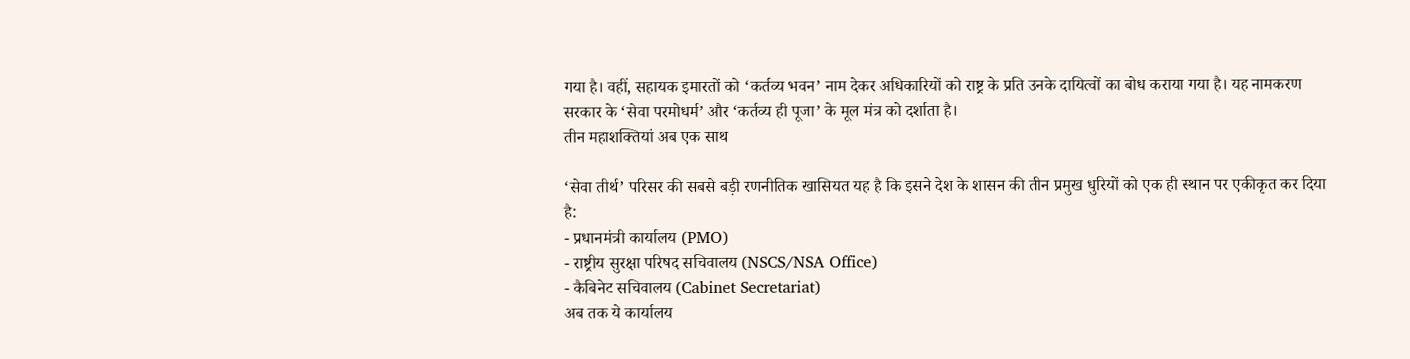गया है। वहीं, सहायक इमारतों को ‘कर्तव्य भवन’ नाम देकर अधिकारियों को राष्ट्र के प्रति उनके दायित्वों का बोध कराया गया है। यह नामकरण सरकार के ‘सेवा परमोधर्म’ और ‘कर्तव्य ही पूजा’ के मूल मंत्र को दर्शाता है।
तीन महाशक्तियां अब एक साथ

‘सेवा तीर्थ’ परिसर की सबसे बड़ी रणनीतिक खासियत यह है कि इसने देश के शासन की तीन प्रमुख धुरियों को एक ही स्थान पर एकीकृत कर दिया है:
- प्रधानमंत्री कार्यालय (PMO)
- राष्ट्रीय सुरक्षा परिषद सचिवालय (NSCS/NSA Office)
- कैबिनेट सचिवालय (Cabinet Secretariat)
अब तक ये कार्यालय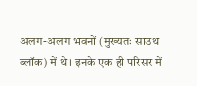अलग-अलग भवनों (मुख्यतः साउथ ब्लॉक) में थे। इनके एक ही परिसर में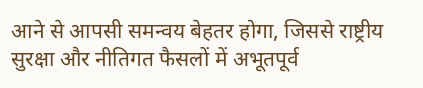आने से आपसी समन्वय बेहतर होगा, जिससे राष्ट्रीय सुरक्षा और नीतिगत फैसलों में अभूतपूर्व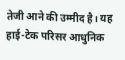तेजी आने की उम्मीद है। यह हाई-टेक परिसर आधुनिक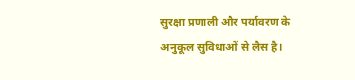सुरक्षा प्रणाली और पर्यावरण के अनुकूल सुविधाओं से लैस है।